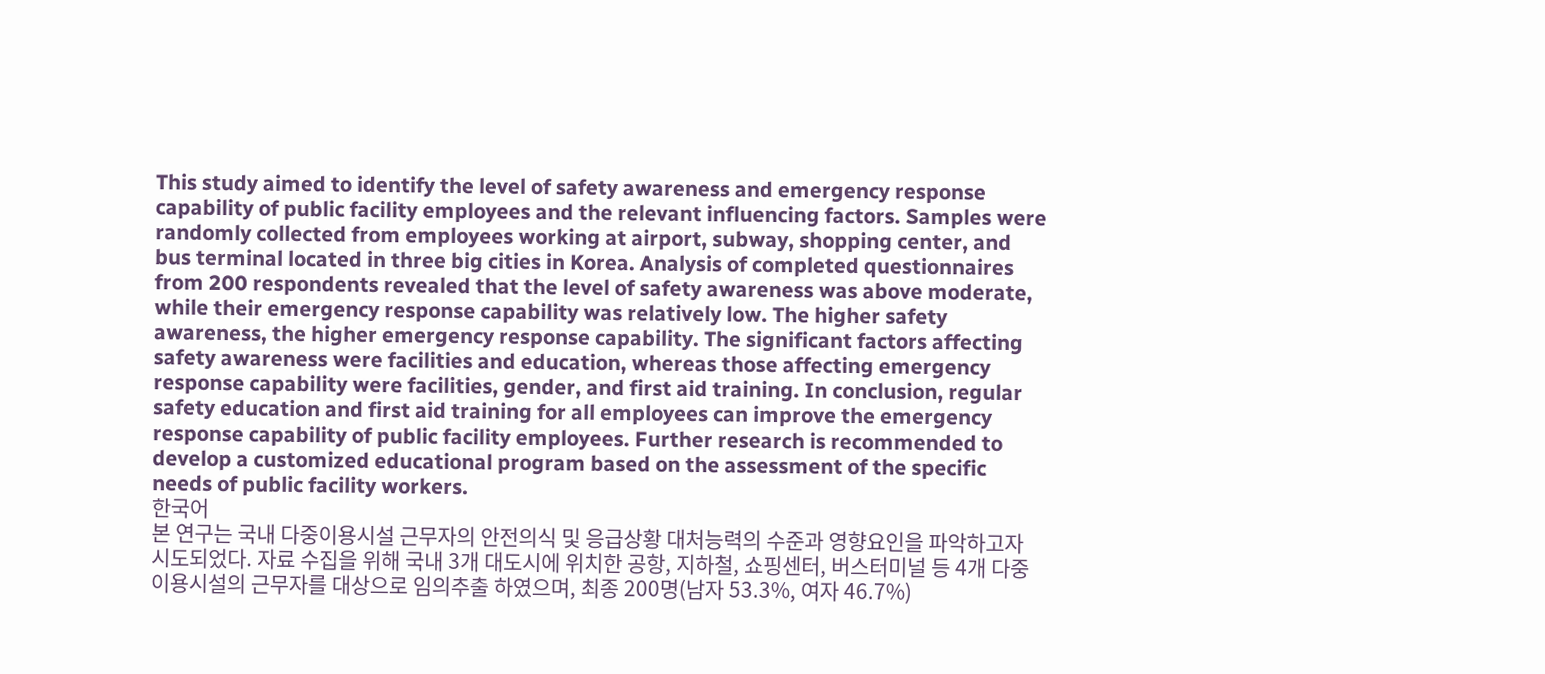This study aimed to identify the level of safety awareness and emergency response capability of public facility employees and the relevant influencing factors. Samples were randomly collected from employees working at airport, subway, shopping center, and bus terminal located in three big cities in Korea. Analysis of completed questionnaires from 200 respondents revealed that the level of safety awareness was above moderate, while their emergency response capability was relatively low. The higher safety awareness, the higher emergency response capability. The significant factors affecting safety awareness were facilities and education, whereas those affecting emergency response capability were facilities, gender, and first aid training. In conclusion, regular safety education and first aid training for all employees can improve the emergency response capability of public facility employees. Further research is recommended to develop a customized educational program based on the assessment of the specific needs of public facility workers.
한국어
본 연구는 국내 다중이용시설 근무자의 안전의식 및 응급상황 대처능력의 수준과 영향요인을 파악하고자 시도되었다. 자료 수집을 위해 국내 3개 대도시에 위치한 공항, 지하철, 쇼핑센터, 버스터미널 등 4개 다중이용시설의 근무자를 대상으로 임의추출 하였으며, 최종 200명(남자 53.3%, 여자 46.7%)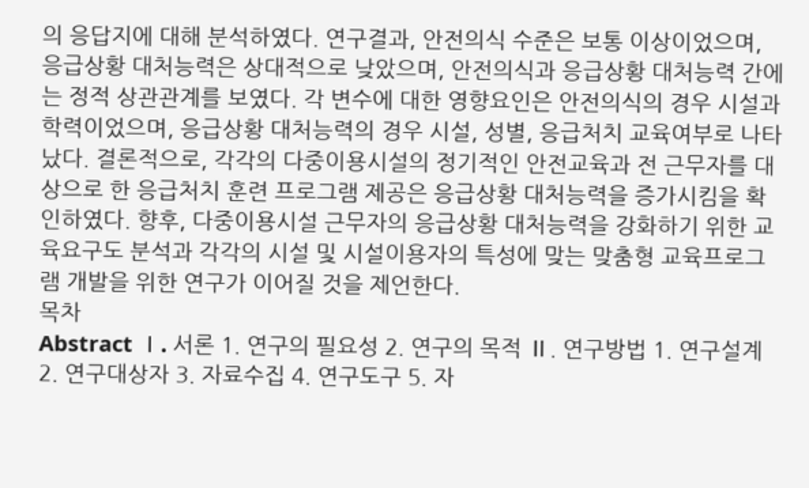의 응답지에 대해 분석하였다. 연구결과, 안전의식 수준은 보통 이상이었으며, 응급상황 대처능력은 상대적으로 낮았으며, 안전의식과 응급상황 대처능력 간에는 정적 상관관계를 보였다. 각 변수에 대한 영향요인은 안전의식의 경우 시설과 학력이었으며, 응급상황 대처능력의 경우 시설, 성별, 응급처치 교육여부로 나타났다. 결론적으로, 각각의 다중이용시설의 정기적인 안전교육과 전 근무자를 대상으로 한 응급처치 훈련 프로그램 제공은 응급상황 대처능력을 증가시킴을 확인하였다. 향후, 다중이용시설 근무자의 응급상황 대처능력을 강화하기 위한 교육요구도 분석과 각각의 시설 및 시설이용자의 특성에 맞는 맞춤형 교육프로그램 개발을 위한 연구가 이어질 것을 제언한다.
목차
Abstract Ⅰ. 서론 1. 연구의 필요성 2. 연구의 목적 Ⅱ. 연구방법 1. 연구설계 2. 연구대상자 3. 자료수집 4. 연구도구 5. 자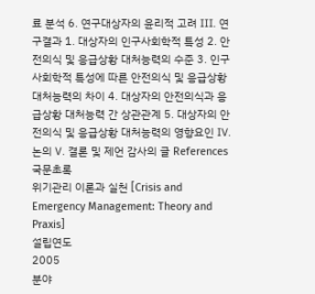료 분석 6. 연구대상자의 윤리적 고려 Ⅲ. 연구결과 1. 대상자의 인구사회학적 특성 2. 안전의식 및 응급상황 대처능력의 수준 3. 인구사회학적 특성에 따른 안전의식 및 응급상황 대처능력의 차이 4. 대상자의 안전의식과 응급상황 대처능력 간 상관관계 5. 대상자의 안전의식 및 응급상황 대처능력의 영향요인 Ⅳ. 논의 Ⅴ. 결론 및 제언 감사의 글 References 국문초록
위기관리 이론과 실천 [Crisis and Emergency Management: Theory and Praxis]
설립연도
2005
분야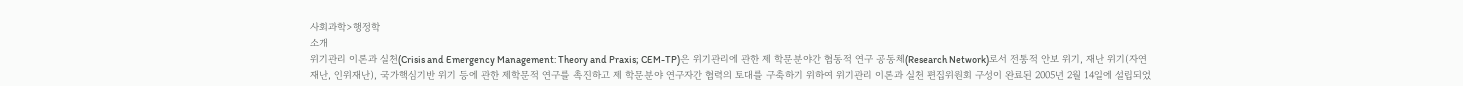사회과학>행정학
소개
위기관리 이론과 실천(Crisis and Emergency Management: Theory and Praxis; CEM-TP)은 위기관리에 관한 제 학문분야간 협동적 연구 공동체(Research Network)로서 전통적 안보 위기, 재난 위기(자연재난, 인위재난), 국가핵심기반 위기 등에 관한 제학문적 연구를 촉진하고 제 학문분야 연구자간 협력의 토대를 구축하기 위하여 위기관리 이론과 실천 편집위원회 구성이 완료된 2005년 2월 14일에 설립되었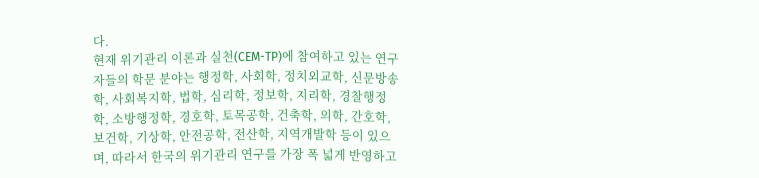다.
현재 위기관리 이론과 실천(CEM-TP)에 참여하고 있는 연구자들의 학문 분야는 행정학, 사회학, 정치외교학, 신문방송학, 사회복지학, 법학, 심리학, 정보학, 지리학, 경찰행정학, 소방행정학, 경호학, 토목공학, 건축학, 의학, 간호학, 보건학, 기상학, 안전공학, 전산학, 지역개발학 등이 있으며, 따라서 한국의 위기관리 연구를 가장 폭 넓게 반영하고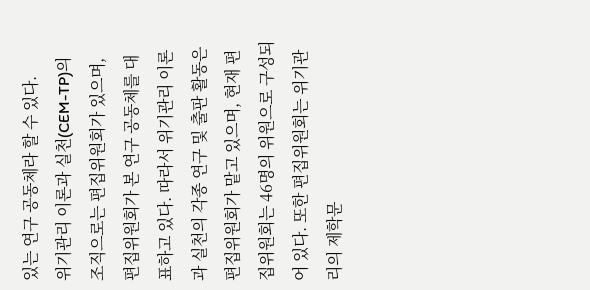있는 연구 공동체라 할 수 있다.
위기관리 이론과 실천(CEM-TP)의 조직으로는 편집위원회가 있으며, 편집위원회가 본 연구 공동체를 대표하고 있다. 따라서 위기관리 이론과 실천의 각종 연구 및 출판 활동은 편집위원회가 맡고 있으며, 현재 편집위원회는 46명의 위원으로 구성되어 있다. 또한 편집위원회는 위기관리의 제학문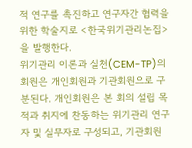적 연구를 촉진하고 연구자간 협력을 위한 학술지로 <한국위기관리논집>을 발행한다.
위기관리 이론과 실천(CEM-TP)의 회원은 개인회원과 기관회원으로 구분된다. 개인회원은 본 회의 설립 목적과 취지에 찬동하는 위기관리 연구자 및 실무자로 구성되고, 기관회원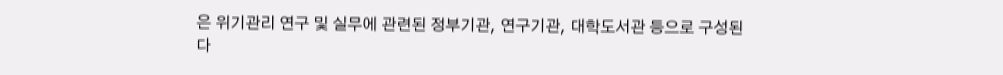은 위기관리 연구 및 실무에 관련된 정부기관, 연구기관, 대학도서관 등으로 구성된다